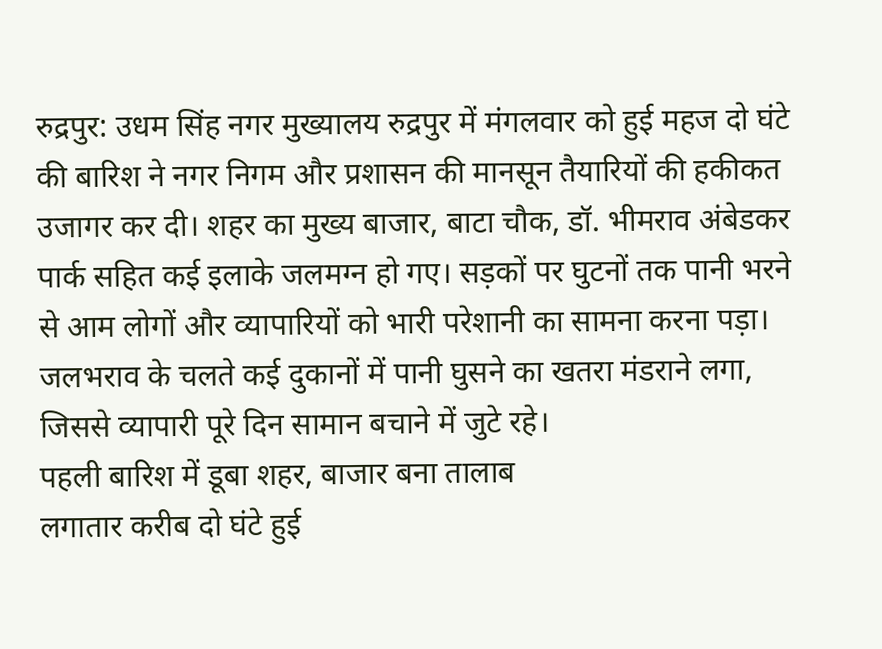रुद्रपुर: उधम सिंह नगर मुख्यालय रुद्रपुर में मंगलवार को हुई महज दो घंटे की बारिश ने नगर निगम और प्रशासन की मानसून तैयारियों की हकीकत उजागर कर दी। शहर का मुख्य बाजार, बाटा चौक, डॉ. भीमराव अंबेडकर पार्क सहित कई इलाके जलमग्न हो गए। सड़कों पर घुटनों तक पानी भरने से आम लोगों और व्यापारियों को भारी परेशानी का सामना करना पड़ा। जलभराव के चलते कई दुकानों में पानी घुसने का खतरा मंडराने लगा, जिससे व्यापारी पूरे दिन सामान बचाने में जुटे रहे।
पहली बारिश में डूबा शहर, बाजार बना तालाब
लगातार करीब दो घंटे हुई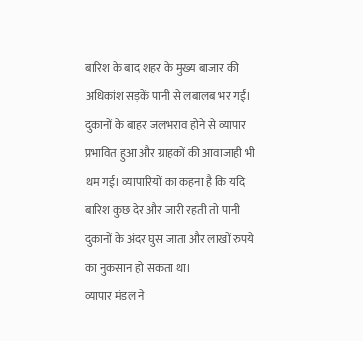बारिश के बाद शहर के मुख्य बाजार की अधिकांश सड़कें पानी से लबालब भर गईं। दुकानों के बाहर जलभराव होने से व्यापार प्रभावित हुआ और ग्राहकों की आवाजाही भी थम गई। व्यापारियों का कहना है कि यदि बारिश कुछ देर और जारी रहती तो पानी दुकानों के अंदर घुस जाता और लाखों रुपये का नुकसान हो सकता था।
व्यापार मंडल ने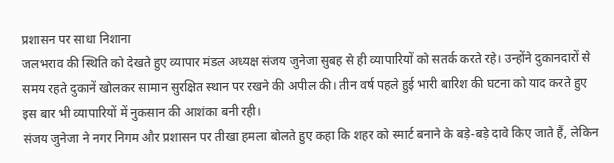प्रशासन पर साधा निशाना
जलभराव की स्थिति को देखते हुए व्यापार मंडल अध्यक्ष संजय जुनेजा सुबह से ही व्यापारियों को सतर्क करते रहे। उन्होंने दुकानदारों से समय रहते दुकानें खोलकर सामान सुरक्षित स्थान पर रखने की अपील की। तीन वर्ष पहले हुई भारी बारिश की घटना को याद करते हुए इस बार भी व्यापारियों में नुकसान की आशंका बनी रही।
संजय जुनेजा ने नगर निगम और प्रशासन पर तीखा हमला बोलते हुए कहा कि शहर को स्मार्ट बनाने के बड़े-बड़े दावे किए जाते हैं, लेकिन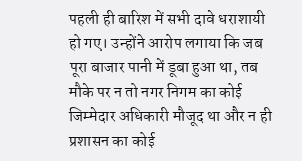पहली ही बारिश में सभी दावे धराशायी हो गए। उन्होंने आरोप लगाया कि जब पूरा बाजार पानी में डूबा हुआ था, तब मौके पर न तो नगर निगम का कोई जिम्मेदार अधिकारी मौजूद था और न ही प्रशासन का कोई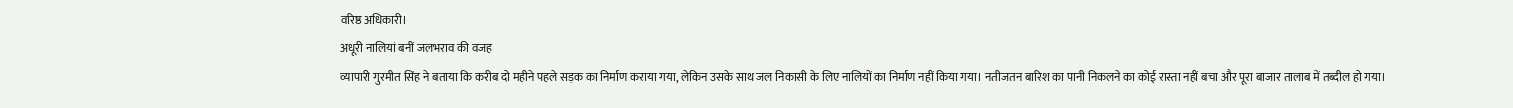वरिष्ठ अधिकारी।
अधूरी नालियां बनीं जलभराव की वजह
व्यापारी गुरमीत सिंह ने बताया कि करीब दो महीने पहले सड़क का निर्माण कराया गया, लेकिन उसके साथ जल निकासी के लिए नालियों का निर्माण नहीं किया गया। नतीजतन बारिश का पानी निकलने का कोई रास्ता नहीं बचा और पूरा बाजार तालाब में तब्दील हो गया।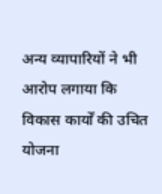अन्य व्यापारियों ने भी आरोप लगाया कि विकास कार्यों की उचित योजना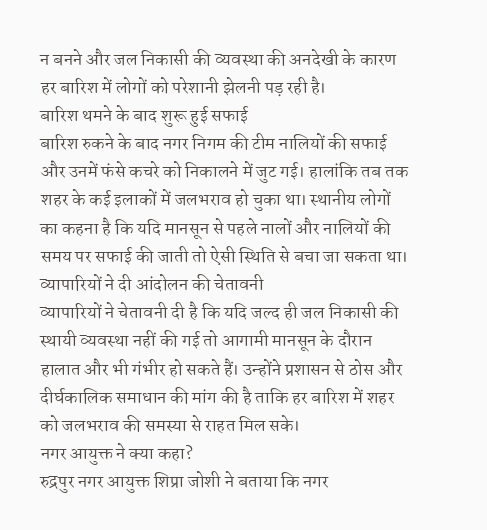न बनने और जल निकासी की व्यवस्था की अनदेखी के कारण हर बारिश में लोगों को परेशानी झेलनी पड़ रही है।
बारिश थमने के बाद शुरू हुई सफाई
बारिश रुकने के बाद नगर निगम की टीम नालियों की सफाई और उनमें फंसे कचरे को निकालने में जुट गई। हालांकि तब तक शहर के कई इलाकों में जलभराव हो चुका था। स्थानीय लोगों का कहना है कि यदि मानसून से पहले नालों और नालियों की समय पर सफाई की जाती तो ऐसी स्थिति से बचा जा सकता था।
व्यापारियों ने दी आंदोलन की चेतावनी
व्यापारियों ने चेतावनी दी है कि यदि जल्द ही जल निकासी की स्थायी व्यवस्था नहीं की गई तो आगामी मानसून के दौरान हालात और भी गंभीर हो सकते हैं। उन्होंने प्रशासन से ठोस और दीर्घकालिक समाधान की मांग की है ताकि हर बारिश में शहर को जलभराव की समस्या से राहत मिल सके।
नगर आयुक्त ने क्या कहा?
रुद्रपुर नगर आयुक्त शिप्रा जोशी ने बताया कि नगर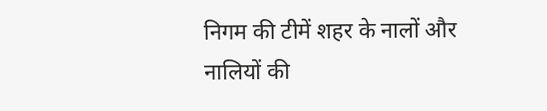निगम की टीमें शहर के नालों और नालियों की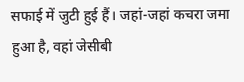सफाई में जुटी हुई हैं। जहां-जहां कचरा जमा हुआ है, वहां जेसीबी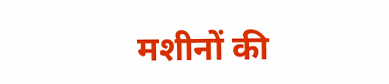मशीनों की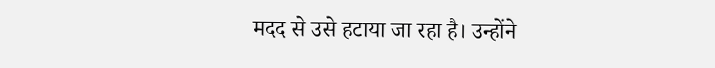मदद से उसे हटाया जा रहा है। उन्होंने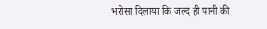भरोसा दिलाया कि जल्द ही पानी की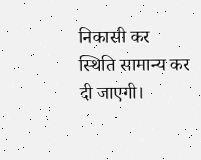निकासी कर स्थिति सामान्य कर दी जाएगी।